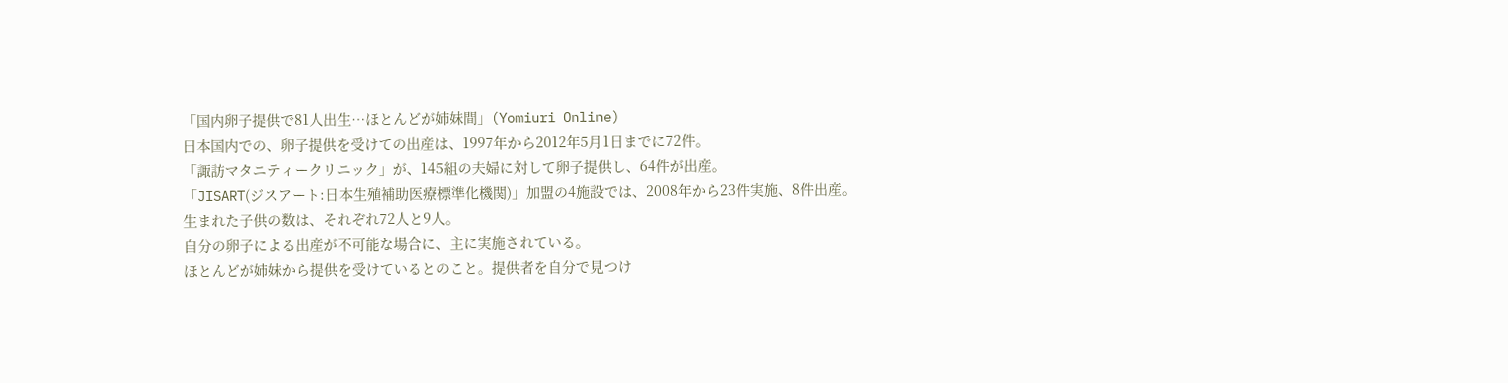「国内卵子提供で81人出生…ほとんどが姉妹間」(Yomiuri Online)
日本国内での、卵子提供を受けての出産は、1997年から2012年5月1日までに72件。
「諏訪マタニティークリニック」が、145組の夫婦に対して卵子提供し、64件が出産。
「JISART(ジスアート:日本生殖補助医療標準化機関)」加盟の4施設では、2008年から23件実施、8件出産。
生まれた子供の数は、それぞれ72人と9人。
自分の卵子による出産が不可能な場合に、主に実施されている。
ほとんどが姉妹から提供を受けているとのこと。提供者を自分で見つけ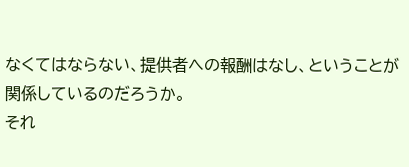なくてはならない、提供者への報酬はなし、ということが関係しているのだろうか。
それ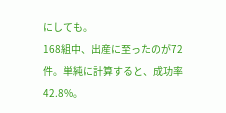にしても。
168組中、出産に至ったのが72件。単純に計算すると、成功率42.8%。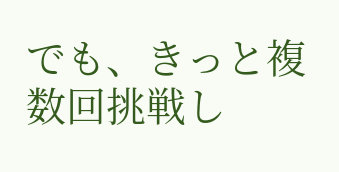でも、きっと複数回挑戦し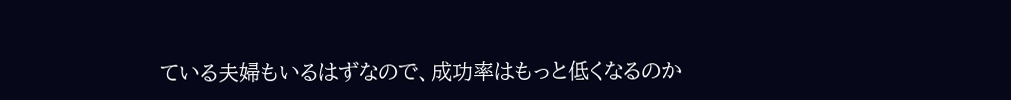ている夫婦もいるはずなので、成功率はもっと低くなるのか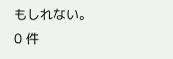もしれない。
0 件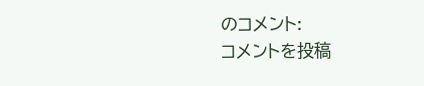のコメント:
コメントを投稿